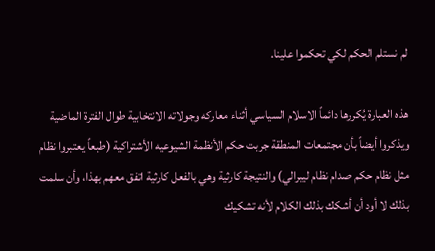لم نستلم الحكم لكي تحكموا علينا.

هذه العبارة يُكررها دائماً الاسلام السياسي أثناء معاركه وجولاته الانتخابية طوال الفترة الماضية ويذكروا أيضاً بأن مجتمعات المنطقة جربت حكم الأنظمة الشيوعيه الأشتراكية (طبعاً يعتبروا نظام مثل نظام حكم صدام نظام ليبرالي) والنتيجة كارثية وهي بالفعل كارثية اتفق معهم بهذا، وأن سلمت بذلك لا أود أن أشكك بذلك الكلام لأنه تشكيك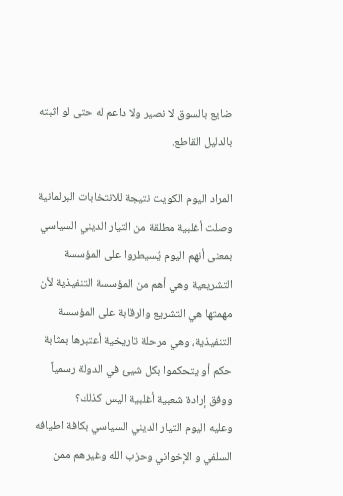ضايع بالسوق لا نصير ولا داعم له حتى لو اثبته بالدليل القاطع.

المراد اليوم الكويت نتيجة للانتخابات البرلمانية وصلت أغلبية مطلقة من التيار الديني السياسي بمعنى أنهم اليوم يُسيطروا على المؤسسة التشريعية وهي أهم من المؤسسة التنفيذية لأن مهمتها هي التشريع والرقابة على المؤسسة التنفيذية، وهي مرحلة تاريخية أعتبرها بمثابة حكم أو يتحكموا بكل شيئ في الدولة رسمياً ووفق إرادة شعبية أغلبية اليس كذلك؟
وعليه اليوم التيار الديني السياسي بكافة اطيافه السلفي و الإخواني وحزب الله وغيرهم ممن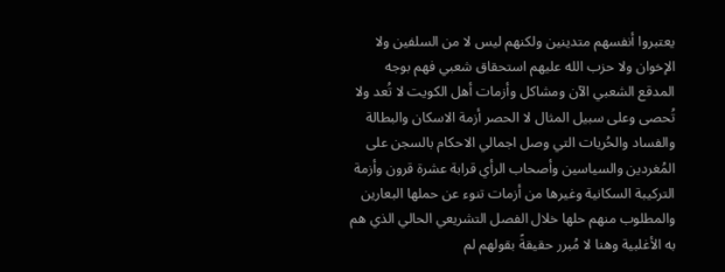يعتبروا أنفسهم متدينين ولكنهم ليس لا من السلفين ولا الإخوان ولا حزب الله عليهم استحقاق شعبي فهم بوجه المدقع الشعبي الآن ومشاكل وأزمات أهل الكويت لا تُعد ولا تُحصى وعلى سبيل المثال لا الحصر أزمة الاسكان والبطالة والفساد والحُريات التي وصل اجمالي الاحكام بالسجن على المُغردين والسياسين وأصحاب الرأي قرابة عشرة قرون وأزمة التركيبة السكانية وغيرها من أزمات تنوء عن حملها البعارين والمطلوب منهم حلها خلال الفصل التشريعي الحالي الذي هم به الأغلبية وهنا لا مُبرر حقيقةً بقولهم لم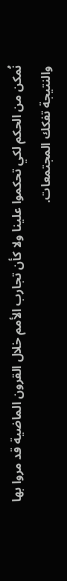نُمكن من الحكم لكي تحكموا علينا ولا كأن تجارب الأمم خلال القرون الماضية قد مروا بها والنتيجة تفكك المجتمعات.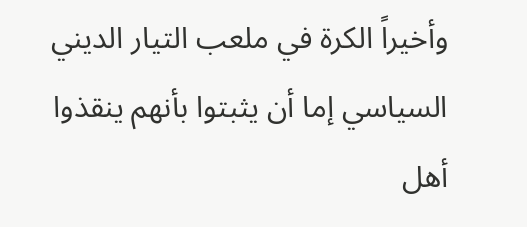وأخيراً الكرة في ملعب التيار الديني السياسي إما أن يثبتوا بأنهم ينقذوا أهل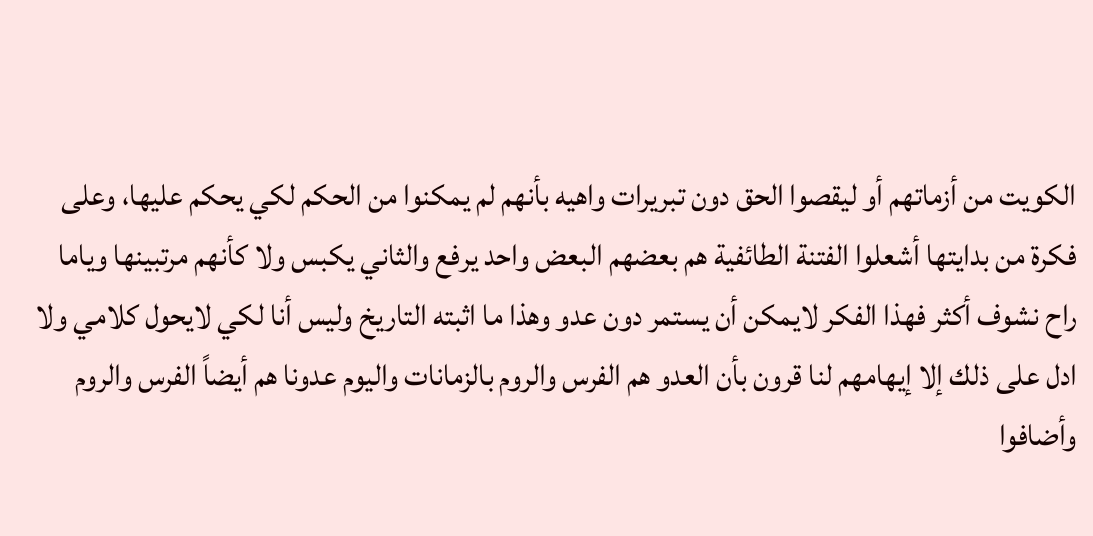الكويت من أزماتهم أو ليقصوا الحق دون تبريرات واهيه بأنهم لم يمكنوا من الحكم لكي يحكم عليها، وعلى فكرة من بدايتها أشعلوا الفتنة الطائفية هم بعضهم البعض واحد يرفع والثاني يكبس ولا كأنهم مرتبينها وياما راح نشوف أكثر فهذا الفكر لايمكن أن يستمر دون عدو وهذا ما اثبته التاريخ وليس أنا لكي لايحول كلامي ولا ادل على ذلك إلا إيهامهم لنا قرون بأن العدو هم الفرس والروم بالزمانات واليوم عدونا هم أيضاً الفرس والروم وأضافوا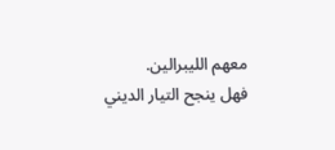معهم الليبرالين.
فهل ينجح التيار الديني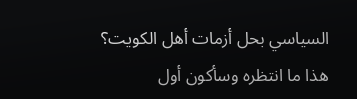السياسي بحل أزمات أهل الكويت؟
هذا ما انتظره وسأكون أول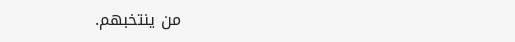من ينتخبهم.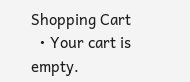Shopping Cart
  • Your cart is empty.